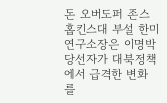돈 오버도퍼 존스홉킨스대 부설 한미연구소장은 이명박 당선자가 대북정책에서 급격한 변화를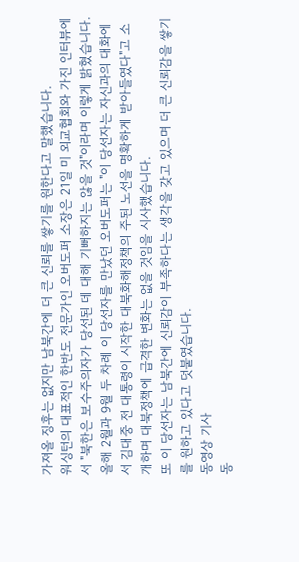가져올 징후는 없지만 남북간에 더 큰 신뢰를 쌓기를 원한다고 말했습니다.
워싱턴의 대표적인 한반도 전문가인 오버도퍼 소장은 21일 미 외교협회와 가진 인터뷰에서 "북한은 보수주의자가 당선된 데 대해 기뻐하지는 않을 것"이라며 이렇게 밝혔습니다.
올해 2월과 9월 두 차례 이 당선자를 만났던 오버도퍼는 "이 당선자는 자신과의 대화에서 김대중 전 대통령이 시작한 대북화해정책의 주된 노선을 명확하게 받아들였다"고 소개하며 대북정책에 급격한 변화는 없을 것임을 시사했습니다.
또 이 당선자는 남북간에 신뢰감이 부족하다는 생각을 갖고 있으며 더 큰 신뢰감을 쌓기를 원하고 있다고 덧붙였습니다.
동영상 기사
동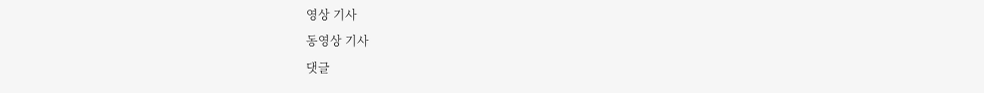영상 기사
동영상 기사
댓글